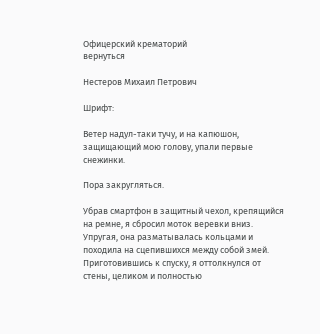Офицерский крематорий
вернуться

Нестеров Михаил Петрович

Шрифт:

Ветер надул-таки тучу, и на капюшон, защищающий мою голову, упали первые снежинки.

Пора закругляться.

Убрав смартфон в защитный чехол, крепящийся на ремне, я сбросил моток веревки вниз. Упругая, она разматывалась кольцами и походила на сцепившихся между собой змей. Приготовившись к спуску, я оттолкнулся от стены, целиком и полностью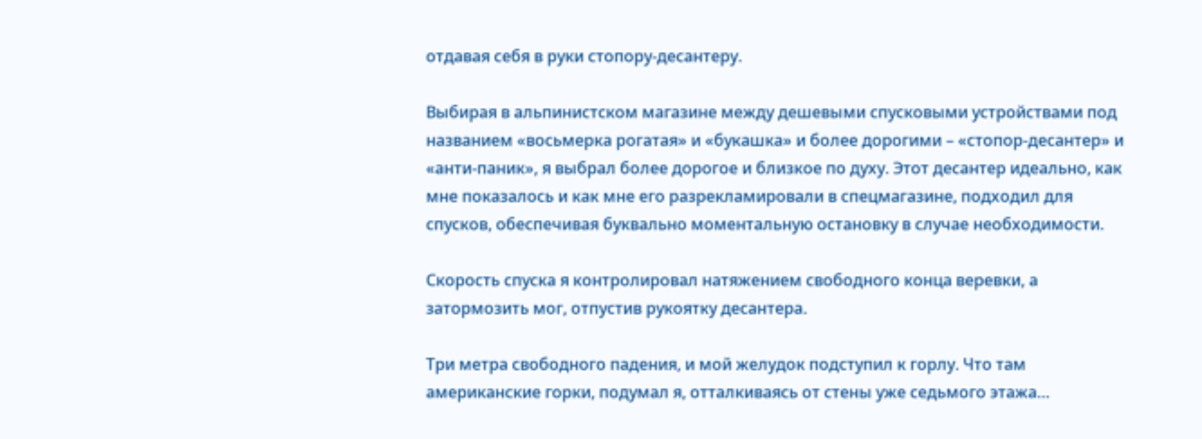отдавая себя в руки стопору-десантеру.

Выбирая в альпинистском магазине между дешевыми спусковыми устройствами под названием «восьмерка рогатая» и «букашка» и более дорогими – «стопор-десантер» и «анти-паник», я выбрал более дорогое и близкое по духу. Этот десантер идеально, как мне показалось и как мне его разрекламировали в спецмагазине, подходил для спусков, обеспечивая буквально моментальную остановку в случае необходимости.

Скорость спуска я контролировал натяжением свободного конца веревки, а затормозить мог, отпустив рукоятку десантера.

Три метра свободного падения, и мой желудок подступил к горлу. Что там американские горки, подумал я, отталкиваясь от стены уже седьмого этажа…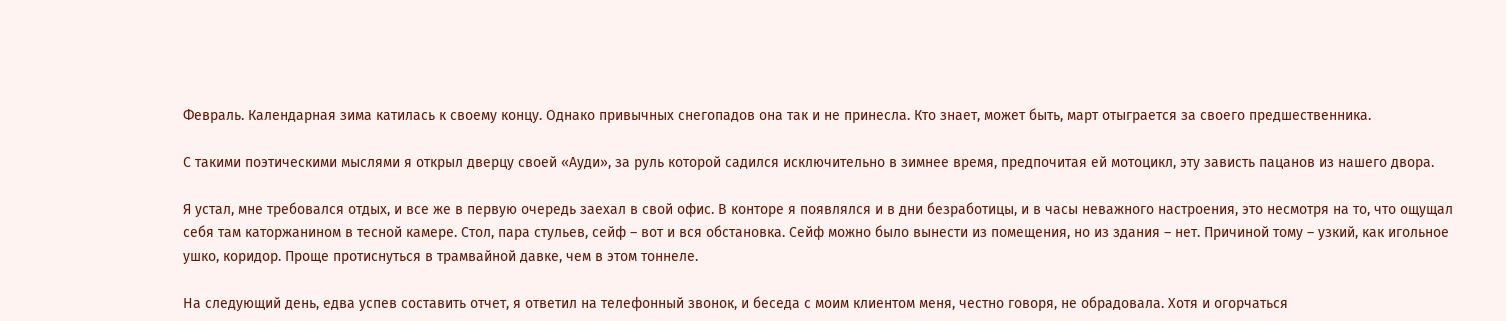Февраль. Календарная зима катилась к своему концу. Однако привычных снегопадов она так и не принесла. Кто знает, может быть, март отыграется за своего предшественника.

С такими поэтическими мыслями я открыл дверцу своей «Ауди», за руль которой садился исключительно в зимнее время, предпочитая ей мотоцикл, эту зависть пацанов из нашего двора.

Я устал, мне требовался отдых, и все же в первую очередь заехал в свой офис. В конторе я появлялся и в дни безработицы, и в часы неважного настроения, это несмотря на то, что ощущал себя там каторжанином в тесной камере. Стол, пара стульев, сейф – вот и вся обстановка. Сейф можно было вынести из помещения, но из здания – нет. Причиной тому – узкий, как игольное ушко, коридор. Проще протиснуться в трамвайной давке, чем в этом тоннеле.

На следующий день, едва успев составить отчет, я ответил на телефонный звонок, и беседа с моим клиентом меня, честно говоря, не обрадовала. Хотя и огорчаться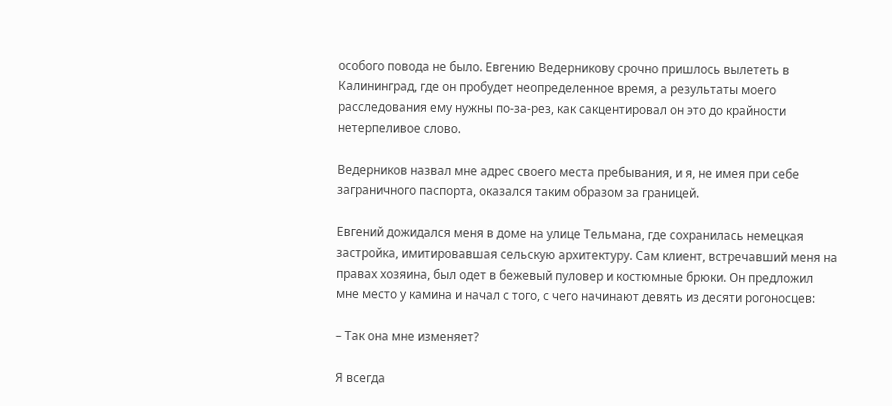особого повода не было. Евгению Ведерникову срочно пришлось вылететь в Калининград, где он пробудет неопределенное время, а результаты моего расследования ему нужны по-за-рез, как сакцентировал он это до крайности нетерпеливое слово.

Ведерников назвал мне адрес своего места пребывания, и я, не имея при себе заграничного паспорта, оказался таким образом за границей.

Евгений дожидался меня в доме на улице Тельмана, где сохранилась немецкая застройка, имитировавшая сельскую архитектуру. Сам клиент, встречавший меня на правах хозяина, был одет в бежевый пуловер и костюмные брюки. Он предложил мне место у камина и начал с того, с чего начинают девять из десяти рогоносцев:

– Так она мне изменяет?

Я всегда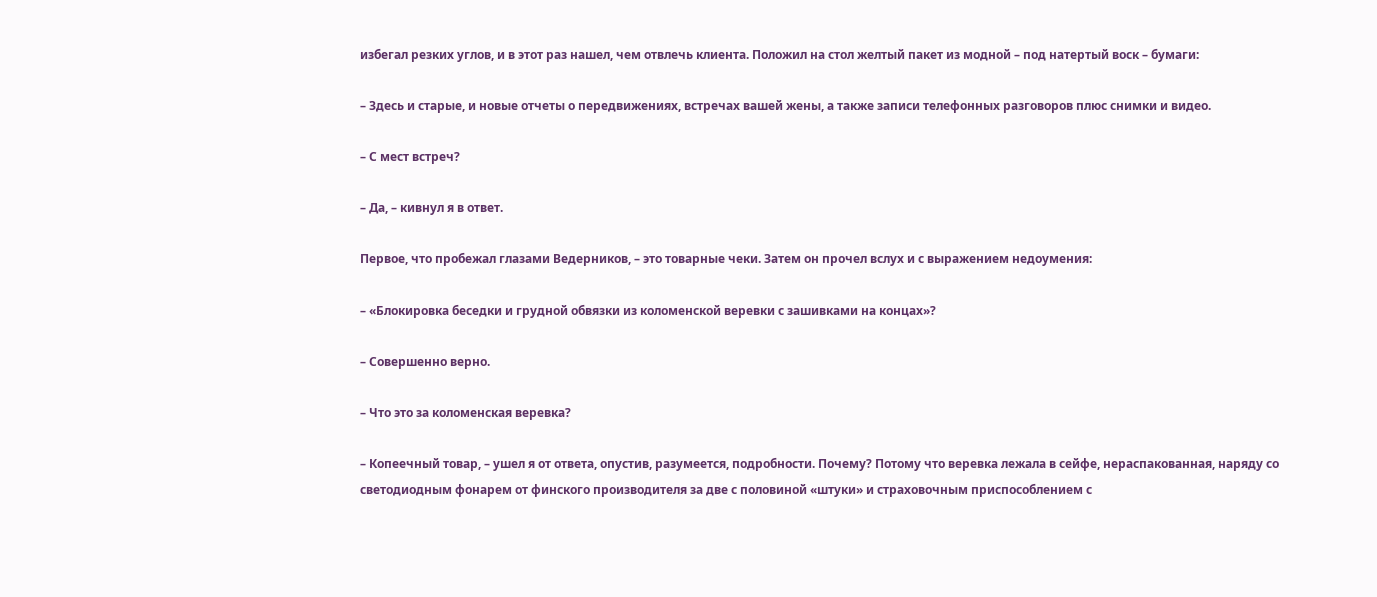избегал резких углов, и в этот раз нашел, чем отвлечь клиента. Положил на стол желтый пакет из модной – под натертый воск – бумаги:

– Здесь и старые, и новые отчеты о передвижениях, встречах вашей жены, а также записи телефонных разговоров плюс снимки и видео.

– С мест встреч?

– Да, – кивнул я в ответ.

Первое, что пробежал глазами Ведерников, – это товарные чеки. Затем он прочел вслух и с выражением недоумения:

– «Блокировка беседки и грудной обвязки из коломенской веревки с зашивками на концах»?

– Совершенно верно.

– Что это за коломенская веревка?

– Копеечный товар, – ушел я от ответа, опустив, разумеется, подробности. Почему? Потому что веревка лежала в сейфе, нераспакованная, наряду со светодиодным фонарем от финского производителя за две с половиной «штуки» и страховочным приспособлением с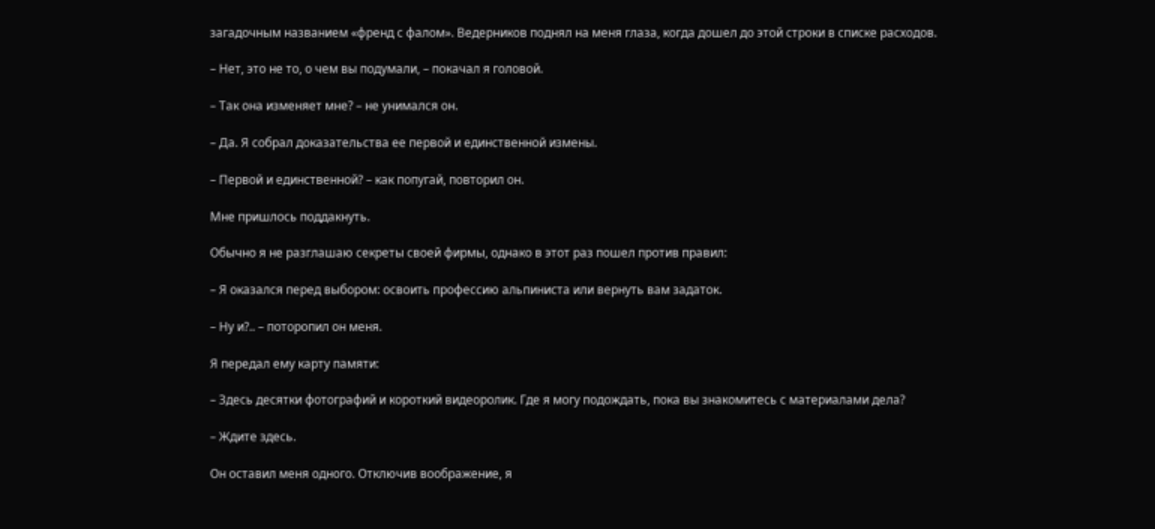загадочным названием «френд с фалом». Ведерников поднял на меня глаза, когда дошел до этой строки в списке расходов.

– Нет, это не то, о чем вы подумали, – покачал я головой.

– Так она изменяет мне? – не унимался он.

– Да. Я собрал доказательства ее первой и единственной измены.

– Первой и единственной? – как попугай, повторил он.

Мне пришлось поддакнуть.

Обычно я не разглашаю секреты своей фирмы, однако в этот раз пошел против правил:

– Я оказался перед выбором: освоить профессию альпиниста или вернуть вам задаток.

– Ну и?.. – поторопил он меня.

Я передал ему карту памяти:

– Здесь десятки фотографий и короткий видеоролик. Где я могу подождать, пока вы знакомитесь с материалами дела?

– Ждите здесь.

Он оставил меня одного. Отключив воображение, я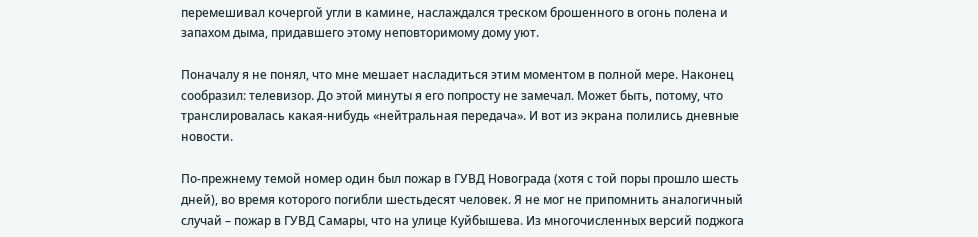перемешивал кочергой угли в камине, наслаждался треском брошенного в огонь полена и запахом дыма, придавшего этому неповторимому дому уют.

Поначалу я не понял, что мне мешает насладиться этим моментом в полной мере. Наконец сообразил: телевизор. До этой минуты я его попросту не замечал. Может быть, потому, что транслировалась какая-нибудь «нейтральная передача». И вот из экрана полились дневные новости.

По-прежнему темой номер один был пожар в ГУВД Новограда (хотя с той поры прошло шесть дней), во время которого погибли шестьдесят человек. Я не мог не припомнить аналогичный случай – пожар в ГУВД Самары, что на улице Куйбышева. Из многочисленных версий поджога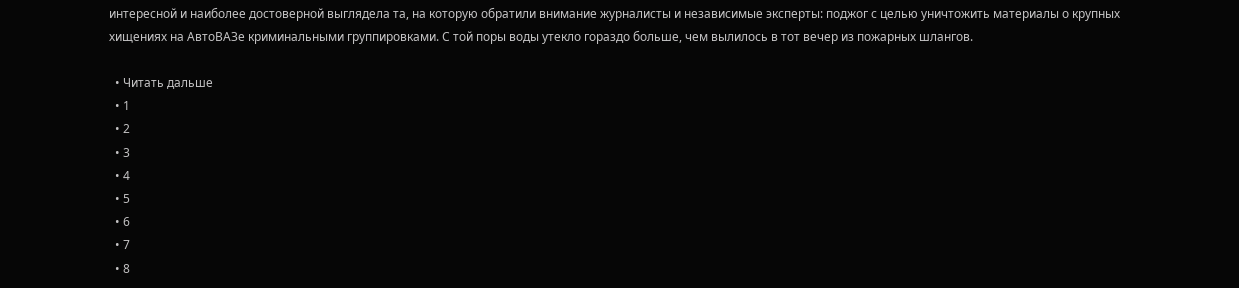интересной и наиболее достоверной выглядела та, на которую обратили внимание журналисты и независимые эксперты: поджог с целью уничтожить материалы о крупных хищениях на АвтоВАЗе криминальными группировками. С той поры воды утекло гораздо больше, чем вылилось в тот вечер из пожарных шлангов.

  • Читать дальше
  • 1
  • 2
  • 3
  • 4
  • 5
  • 6
  • 7
  • 8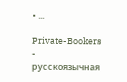• ...

Private-Bookers - русскоязычная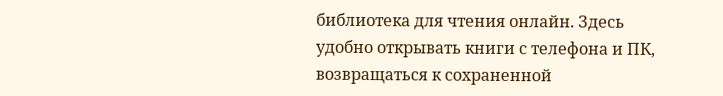библиотека для чтения онлайн. Здесь удобно открывать книги с телефона и ПК, возвращаться к сохраненной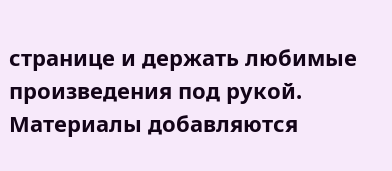странице и держать любимые произведения под рукой. Материалы добавляются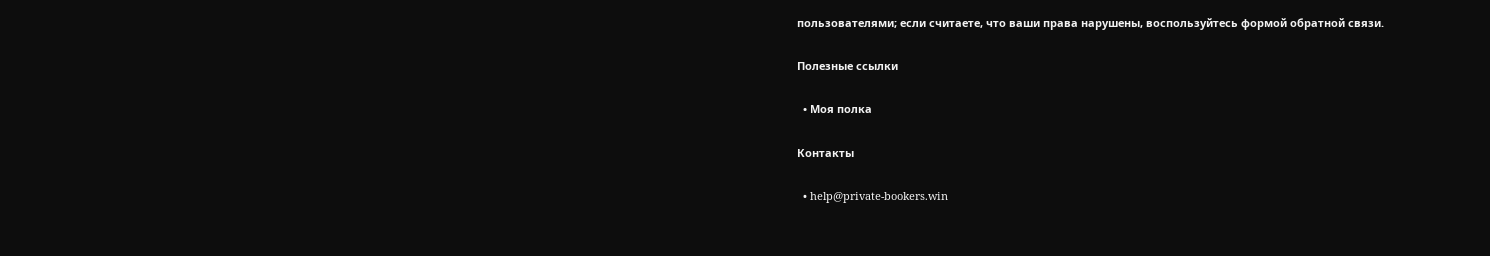пользователями; если считаете, что ваши права нарушены, воспользуйтесь формой обратной связи.

Полезные ссылки

  • Моя полка

Контакты

  • help@private-bookers.win